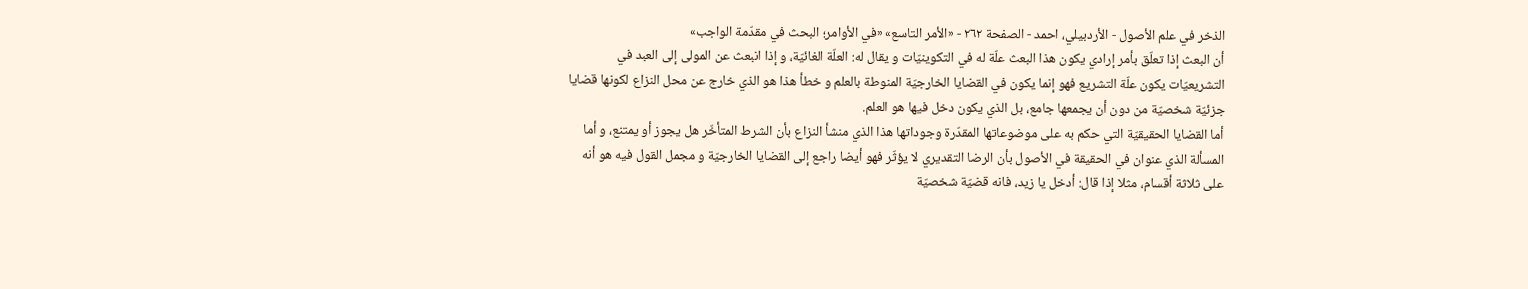الذخر في علم الأصول - الأردبيلي، احمد - الصفحة ٢٦٢ - «الأمر التاسع» «في الأوامر؛ البحث في مقدّمة الواجب»
أن البعث إذا تعلّق بأمر إرادي يكون هذا البعث علّة له في التكوينيّات و يقال له: العلّة الغائيّة، و إذا انبعث عن المولى إلى العبد في التشريعيّات يكون علّة التشريع فهو إنما يكون في القضايا الخارجيّة المنوطة بالعلم و خطأ هذا هو الذي خارج عن محل النزاع لكونها قضايا جزئيّة شخصيّة من دون أن يجمعها جامع، بل الذي يكون دخل فيها هو العلم.
أما القضايا الحقيقيّة التي حكم به على موضوعاتها المقدّرة وجوداتها هذا الذي منشأ النزاع بأن الشرط المتأخّر هل يجوز أو يمتنع، و أما المسألة الذي عنوان في الحقيقة في الأصول بأن الرضا التقديري لا يؤثّر فهو أيضا راجع إلى القضايا الخارجيّة و مجمل القول فيه هو أنه على ثلاثة أقسام، مثلا إذا قال: أدخل يا زيد، فانه قضيّة شخصيّة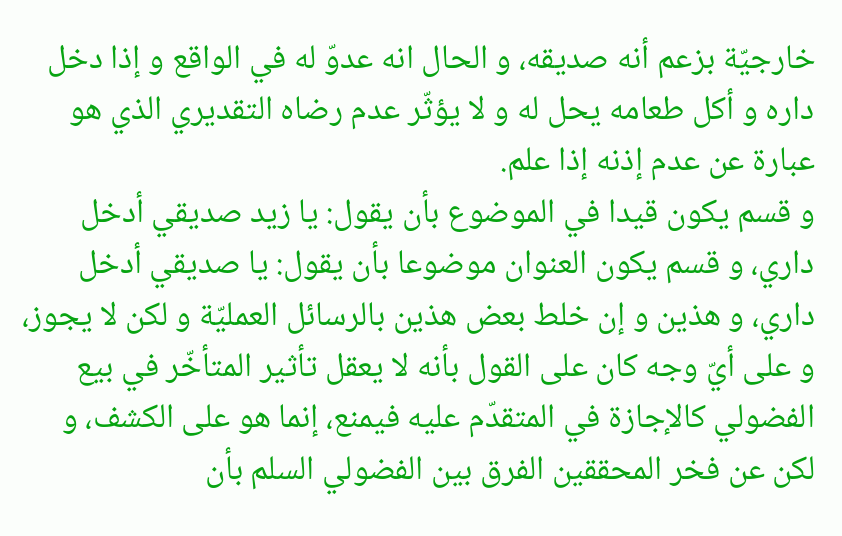خارجيّة بزعم أنه صديقه، و الحال انه عدوّ له في الواقع و إذا دخل داره و أكل طعامه يحل له و لا يؤثّر عدم رضاه التقديري الذي هو عبارة عن عدم إذنه إذا علم.
و قسم يكون قيدا في الموضوع بأن يقول: يا زيد صديقي أدخل داري، و قسم يكون العنوان موضوعا بأن يقول: يا صديقي أدخل داري، و هذين و إن خلط بعض هذين بالرسائل العمليّة و لكن لا يجوز، و على أيّ وجه كان على القول بأنه لا يعقل تأثير المتأخّر في بيع الفضولي كالإجازة في المتقدّم عليه فيمنع، إنما هو على الكشف، و لكن عن فخر المحققين الفرق بين الفضولي السلم بأن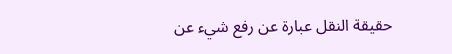حقيقة النقل عبارة عن رفع شيء عن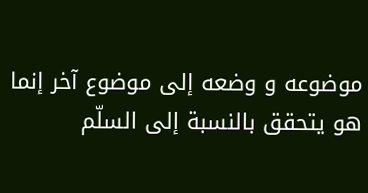موضوعه و وضعه إلى موضوع آخر إنما هو يتحقق بالنسبة إلى السلّم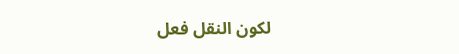لكون النقل فعل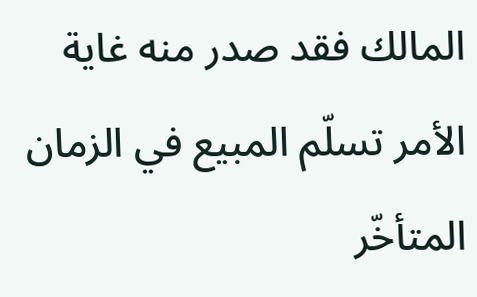المالك فقد صدر منه غاية الأمر تسلّم المبيع في الزمان المتأخّر